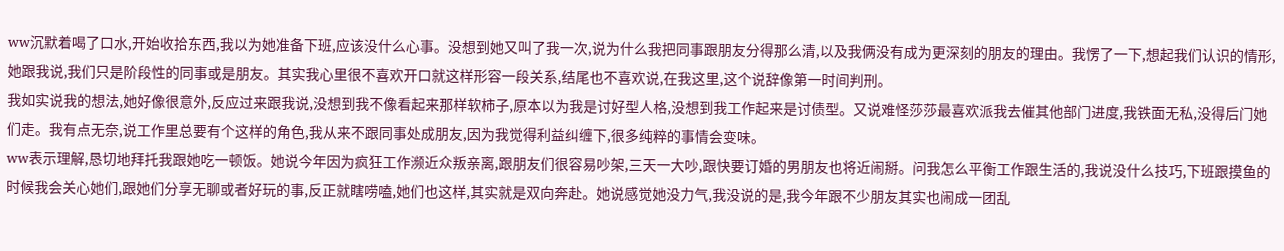ww沉默着喝了口水,开始收拾东西,我以为她准备下班,应该没什么心事。没想到她又叫了我一次,说为什么我把同事跟朋友分得那么清,以及我俩没有成为更深刻的朋友的理由。我愣了一下,想起我们认识的情形,她跟我说,我们只是阶段性的同事或是朋友。其实我心里很不喜欢开口就这样形容一段关系,结尾也不喜欢说,在我这里,这个说辞像第一时间判刑。
我如实说我的想法,她好像很意外,反应过来跟我说,没想到我不像看起来那样软柿子,原本以为我是讨好型人格,没想到我工作起来是讨债型。又说难怪莎莎最喜欢派我去催其他部门进度,我铁面无私,没得后门她们走。我有点无奈,说工作里总要有个这样的角色,我从来不跟同事处成朋友,因为我觉得利益纠缠下,很多纯粹的事情会变味。
ww表示理解,恳切地拜托我跟她吃一顿饭。她说今年因为疯狂工作濒近众叛亲离,跟朋友们很容易吵架,三天一大吵,跟快要订婚的男朋友也将近闹掰。问我怎么平衡工作跟生活的,我说没什么技巧,下班跟摸鱼的时候我会关心她们,跟她们分享无聊或者好玩的事,反正就瞎唠嗑,她们也这样,其实就是双向奔赴。她说感觉她没力气,我没说的是,我今年跟不少朋友其实也闹成一团乱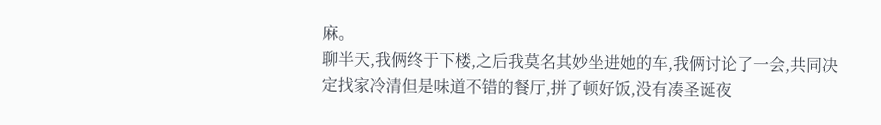麻。
聊半天,我俩终于下楼,之后我莫名其妙坐进她的车,我俩讨论了一会,共同决定找家冷清但是味道不错的餐厅,拼了顿好饭,没有凑圣诞夜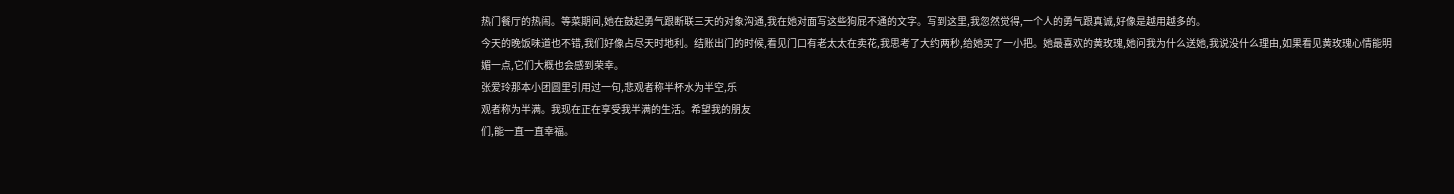热门餐厅的热闹。等菜期间,她在鼓起勇气跟断联三天的对象沟通,我在她对面写这些狗屁不通的文字。写到这里,我忽然觉得,一个人的勇气跟真诚,好像是越用越多的。
今天的晚饭味道也不错,我们好像占尽天时地利。结账出门的时候,看见门口有老太太在卖花,我思考了大约两秒,给她买了一小把。她最喜欢的黄玫瑰,她问我为什么送她,我说没什么理由,如果看见黄玫瑰心情能明媚一点,它们大概也会感到荣幸。
张爱玲那本小团圆里引用过一句,悲观者称半杯水为半空,乐
观者称为半满。我现在正在享受我半满的生活。希望我的朋友
们,能一直一直幸福。